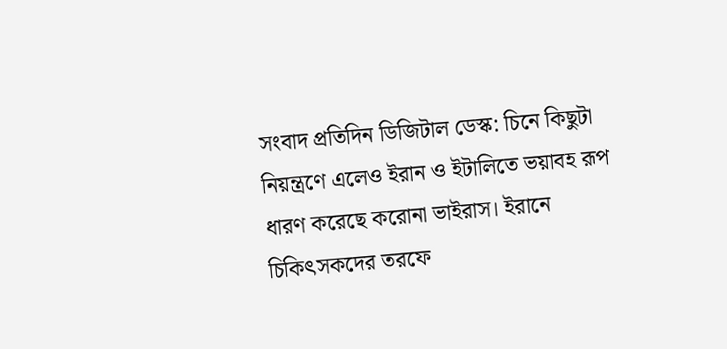সংবাদ প্রতিদিন ডিজিটাল ডেস্ক: চিনে কিছুটা নিয়ন্ত্রণে এলেও ইরান ও ইটালিতে ভয়াবহ রূপ ধারণ করেছে করোনা ভাইরাস। ইরানে চিকিৎসকদের তরফে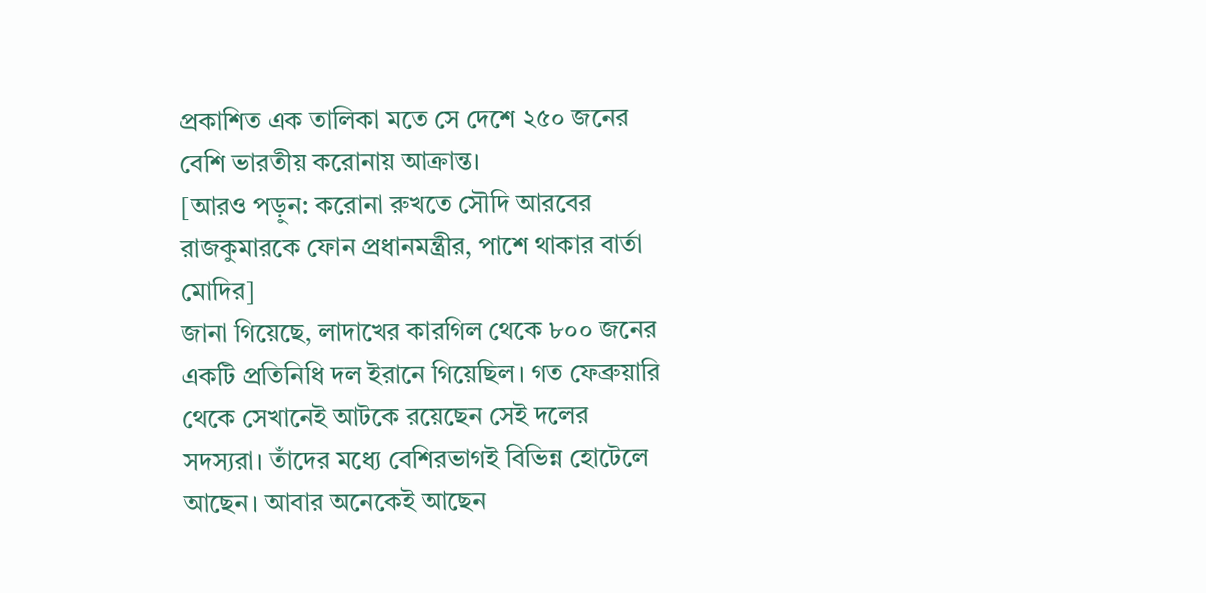প্রকাশিত এক তালিকা মতে সে দেশে ২৫০ জনের বেশি ভারতীয় করোনায় আক্রান্ত।
[আরও পড়ুন: করোনা রুখতে সৌদি আরবের রাজকুমারকে ফোন প্রধানমন্ত্রীর, পাশে থাকার বার্তা মোদির]
জানা গিয়েছে, লাদাখের কারগিল থেকে ৮০০ জনের একটি প্রতিনিধি দল ইরানে গিয়েছিল। গত ফেব্রুয়ারি থেকে সেখানেই আটকে রয়েছেন সেই দলের সদস্যরা। তাঁদের মধ্যে বেশিরভাগই বিভিন্ন হোটেলে আছেন। আবার অনেকেই আছেন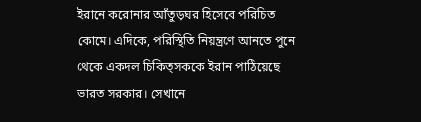ইরানে করোনার আঁতুড়ঘর হিসেবে পরিচিত কোমে। এদিকে, পরিস্থিতি নিয়ন্ত্রণে আনতে পুনে থেকে একদল চিকিত্সককে ইরান পাঠিয়েছে ভারত সরকার। সেখানে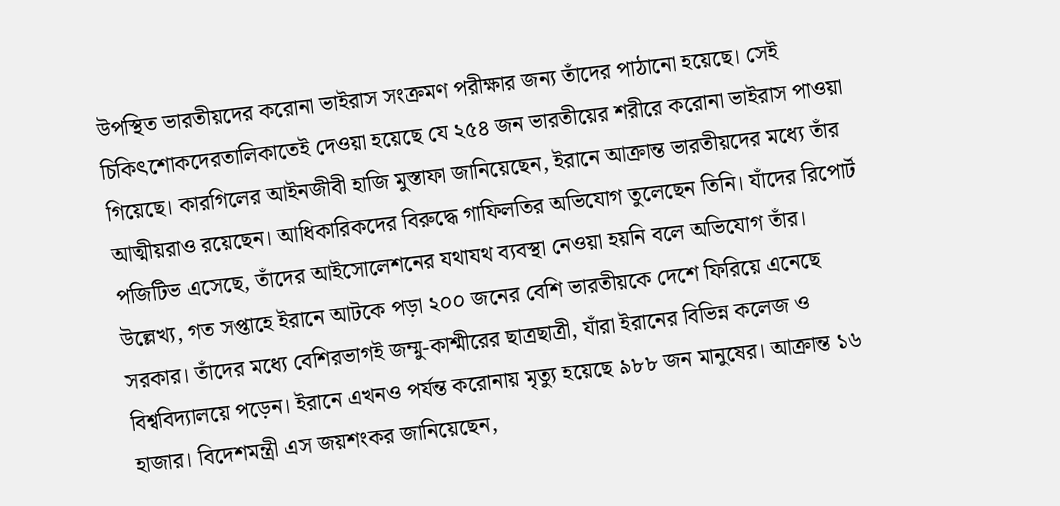উপস্থিত ভারতীয়দের করোনা ভাইরাস সংক্রমণ পরীক্ষার জন্য তাঁদের পাঠানো হয়েছে। সেই চিকিৎশোকদেরতালিকাতেই দেওয়া হয়েছে যে ২৫৪ জন ভারতীয়ের শরীরে করোনা ভাইরাস পাওয়া গিয়েছে। কারগিলের আইনজীবী হাজি মুস্তাফা জানিয়েছেন, ইরানে আক্রান্ত ভারতীয়দের মধ্যে তাঁর আত্মীয়রাও রয়েছেন। আধিকারিকদের বিরুদ্ধে গাফিলতির অভিযোগ তুলেছেন তিনি। যাঁদের রিপোর্ট পজিটিভ এসেছে, তাঁদের আইসোলেশনের যথাযথ ব্যবস্থা নেওয়া হয়নি বলে অভিযোগ তাঁর।
উল্লেখ্য, গত সপ্তাহে ইরানে আটকে পড়া ২০০ জনের বেশি ভারতীয়কে দেশে ফিরিয়ে এনেছে সরকার। তাঁদের মধ্যে বেশিরভাগই জম্মু-কাশ্মীরের ছাত্রছাত্রী, যাঁরা ইরানের বিভিন্ন কলেজ ও বিশ্ববিদ্যালয়ে পড়েন। ইরানে এখনও পর্যন্ত করোনায় মৃত্যু হয়েছে ৯৮৮ জন মানুষের। আক্রান্ত ১৬ হাজার। বিদেশমন্ত্রী এস জয়শংকর জানিয়েছেন,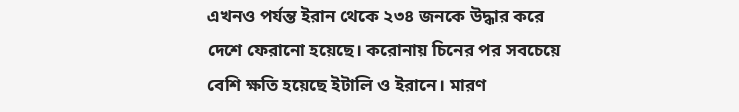এখনও পর্যন্ত ইরান থেকে ২৩৪ জনকে উদ্ধার করে দেশে ফেরানো হয়েছে। করোনায় চিনের পর সবচেয়ে বেশি ক্ষতি হয়েছে ইটালি ও ইরানে। মারণ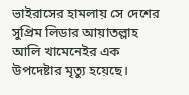ভাইরাসের হামলায় সে দেশের সুপ্রিম লিডার আয়াতল্লাহ আলি খামেনেইর এক উপদেষ্টার মৃত্যু হয়েছে।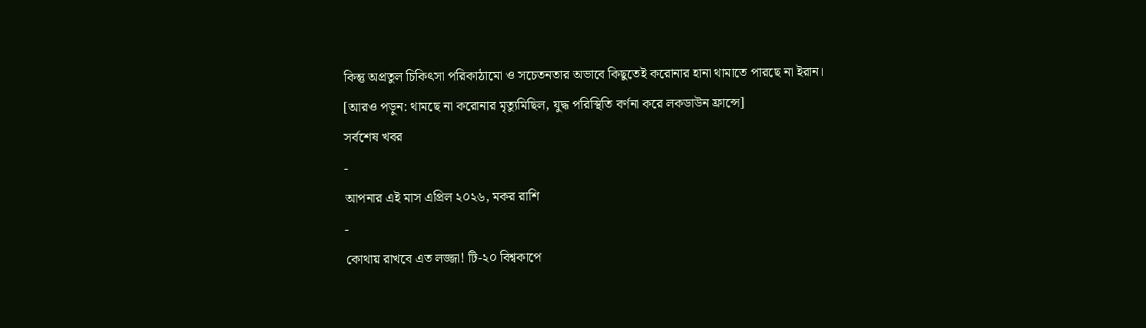কিন্তু অপ্রতুল চিকিৎসা পরিকাঠামো ও সচেতনতার অভাবে কিছুতেই করোনার হানা থামাতে পারছে না ইরান।
[আরও পড়ুন: থামছে না করোনার মৃত্যুমিছিল, যুদ্ধ পরিস্থিতি বর্ণনা করে লকডাউন ফ্রান্সে]
সর্বশেষ খবর
-
আপনার এই মাস এপ্রিল ২০২৬, মকর রাশি
-
কোথায় রাখবে এত লজ্জা! টি-২০ বিশ্বকাপে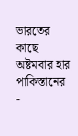ভারতের কাছে অষ্টমবার হার পাকিস্তানের
-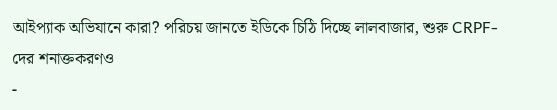আইপ্যাক অভিযানে কারা? পরিচয় জানতে ইডিকে চিঠি দিচ্ছে লালবাজার, শুরু CRPF-দের শনাক্তকরণও
-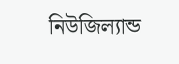নিউজিল্যান্ড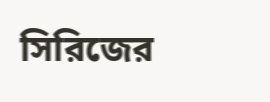সিরিজের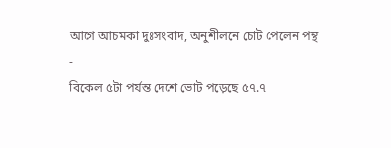আগে আচমকা দুঃসংবাদ, অনুশীলনে চোট পেলেন পন্থ
-
বিকেল ৫টা পর্যন্ত দেশে ভোট পড়েছে ৫৭.৭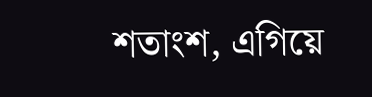শতাংশ, এগিয়ে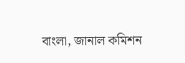বাংলা, জানাল কমিশন